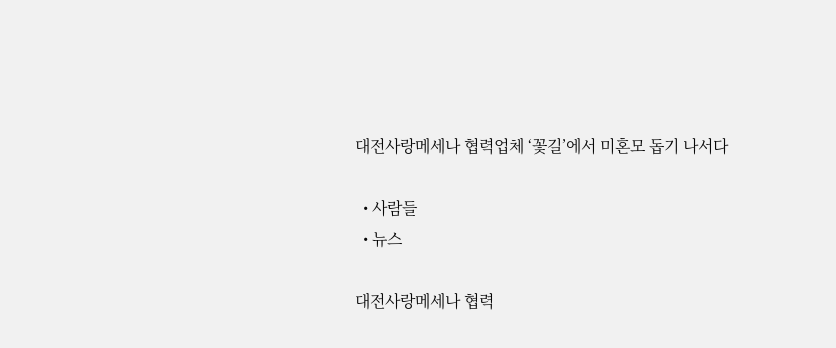대전사랑메세나 협력업체 ‘꽃길’에서 미혼모 돕기 나서다

  • 사람들
  • 뉴스

대전사랑메세나 협력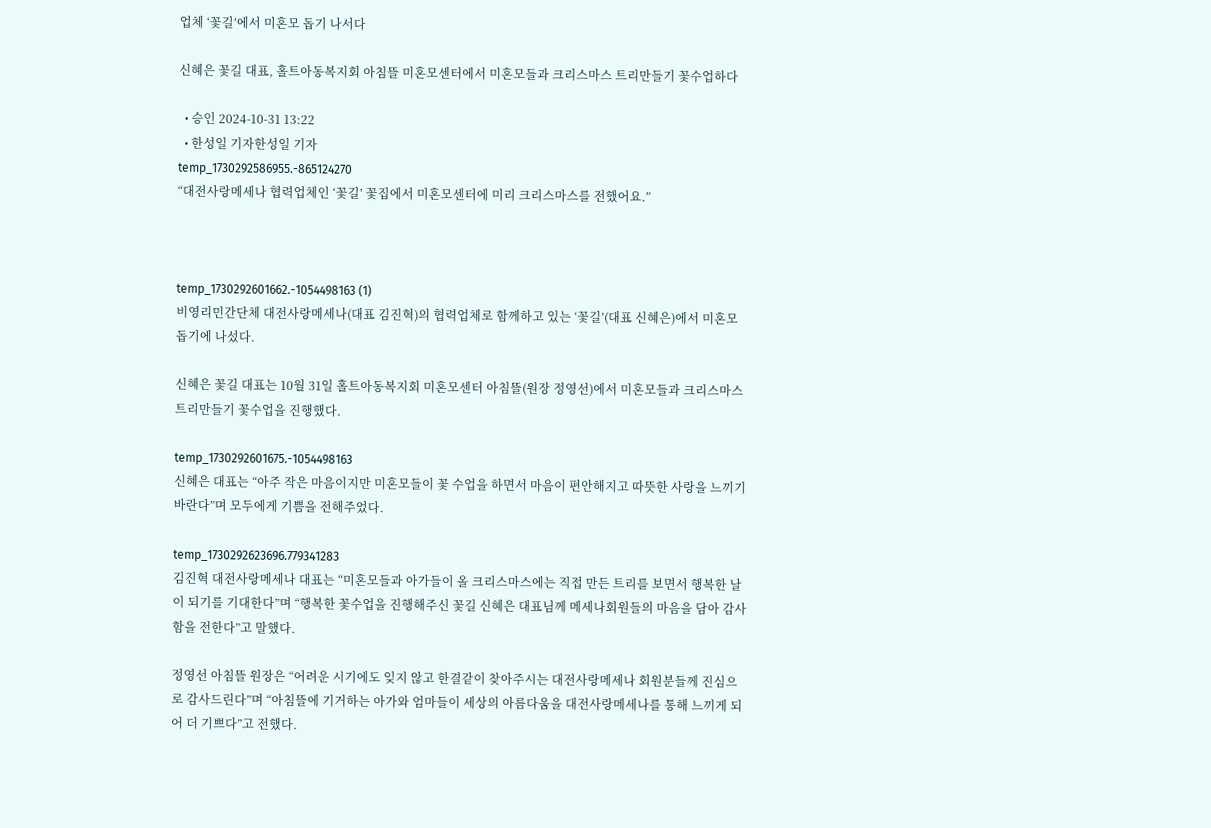업체 ‘꽃길’에서 미혼모 돕기 나서다

신혜은 꽃길 대표, 홀트아동복지회 아침뜰 미혼모센터에서 미혼모들과 크리스마스 트리만들기 꽃수업하다

  • 승인 2024-10-31 13:22
  • 한성일 기자한성일 기자
temp_1730292586955.-865124270
“대전사랑메세나 협력업체인 ‘꽃길’ 꽃집에서 미혼모센터에 미리 크리스마스를 전했어요.”



temp_1730292601662.-1054498163 (1)
비영리민간단체 대전사랑메세나(대표 김진혁)의 협력업체로 함께하고 있는 ‘꽃길’(대표 신혜은)에서 미혼모 돕기에 나섰다.

신혜은 꽃길 대표는 10월 31일 홀트아동복지회 미혼모센터 아침뜰(원장 정영선)에서 미혼모들과 크리스마스 트리만들기 꽃수업을 진행했다.

temp_1730292601675.-1054498163
신혜은 대표는 “아주 작은 마음이지만 미혼모들이 꽃 수업을 하면서 마음이 편안해지고 따뜻한 사랑을 느끼기 바란다”며 모두에게 기쁨을 전해주었다.

temp_1730292623696.779341283
김진혁 대전사랑메세나 대표는 “미혼모들과 아가들이 올 크리스마스에는 직접 만든 트리를 보면서 행복한 날이 되기를 기대한다”며 “행복한 꽃수업을 진행해주신 꽃길 신혜은 대표님께 메세나회원들의 마음을 담아 감사함을 전한다”고 말했다.

정영선 아침뜰 원장은 “어려운 시기에도 잊지 않고 한결같이 찾아주시는 대전사랑메세나 회원분들께 진심으로 감사드린다”며 “아침뜰에 기거하는 아가와 엄마들이 세상의 아름다움을 대전사랑메세나를 통해 느끼게 되어 더 기쁘다”고 전했다.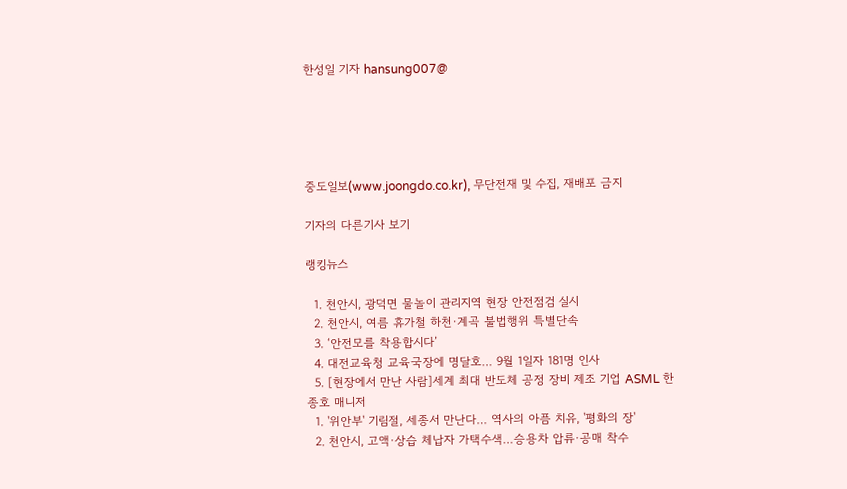한성일 기자 hansung007@





중도일보(www.joongdo.co.kr), 무단전재 및 수집, 재배포 금지

기자의 다른기사 보기

랭킹뉴스

  1. 천안시, 광덕면 물놀이 관리지역 현장 안전점검 실시
  2. 천안시, 여름 휴가철 하천·계곡 불법행위 특별단속
  3. ‘안전모를 착용합시다’
  4. 대전교육청 교육국장에 명달호… 9월 1일자 181명 인사
  5. [현장에서 만난 사람]세계 최대 반도체 공정 장비 제조 기업 ASML 한종호 매니저
  1. '위안부' 기림절, 세종서 만난다… 역사의 아픔 치유, '평화의 장'
  2. 천안시, 고액·상습 체납자 가택수색…승용차 압류·공매 착수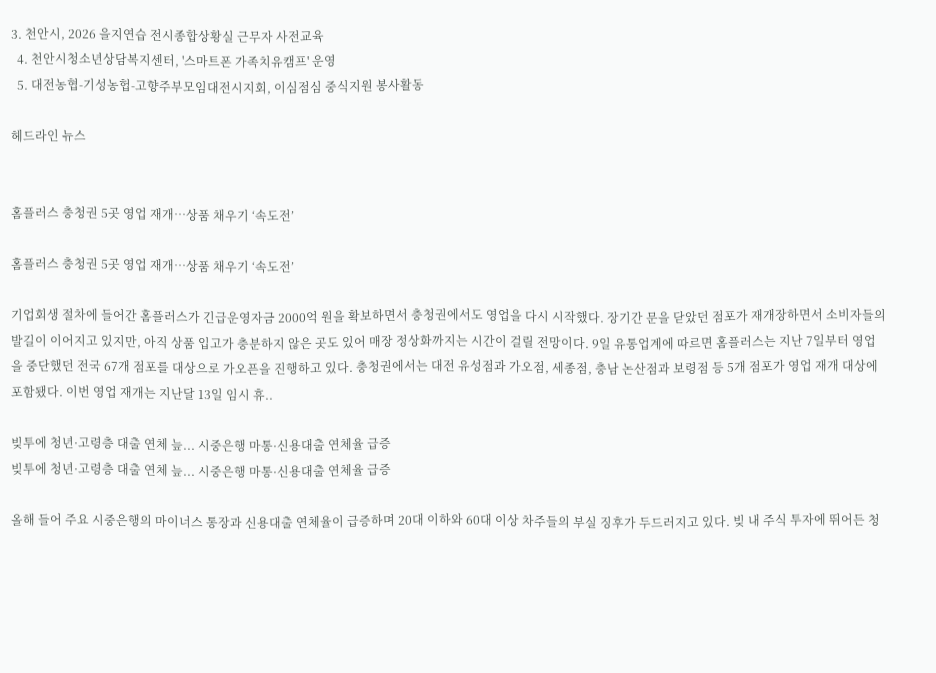3. 천안시, 2026 을지연습 전시종합상황실 근무자 사전교육
  4. 천안시청소년상담복지센터, '스마트폰 가족치유캠프' 운영
  5. 대전농협-기성농헙-고향주부모임대전시지회, 이심점심 중식지원 봉사활동

헤드라인 뉴스


홈플러스 충청권 5곳 영업 재개…상품 채우기 ‘속도전’

홈플러스 충청권 5곳 영업 재개…상품 채우기 ‘속도전’

기업회생 절차에 들어간 홈플러스가 긴급운영자금 2000억 원을 확보하면서 충청권에서도 영업을 다시 시작했다. 장기간 문을 닫았던 점포가 재개장하면서 소비자들의 발길이 이어지고 있지만, 아직 상품 입고가 충분하지 않은 곳도 있어 매장 정상화까지는 시간이 걸릴 전망이다. 9일 유통업계에 따르면 홈플러스는 지난 7일부터 영업을 중단했던 전국 67개 점포를 대상으로 가오픈을 진행하고 있다. 충청권에서는 대전 유성점과 가오점, 세종점, 충남 논산점과 보령점 등 5개 점포가 영업 재개 대상에 포함됐다. 이번 영업 재개는 지난달 13일 임시 휴..

빚투에 청년·고령층 대출 연체 늪... 시중은행 마통·신용대출 연체율 급증
빚투에 청년·고령층 대출 연체 늪... 시중은행 마통·신용대출 연체율 급증

올해 들어 주요 시중은행의 마이너스 통장과 신용대출 연체율이 급증하며 20대 이하와 60대 이상 차주들의 부실 징후가 두드러지고 있다. 빚 내 주식 투자에 뛰어든 청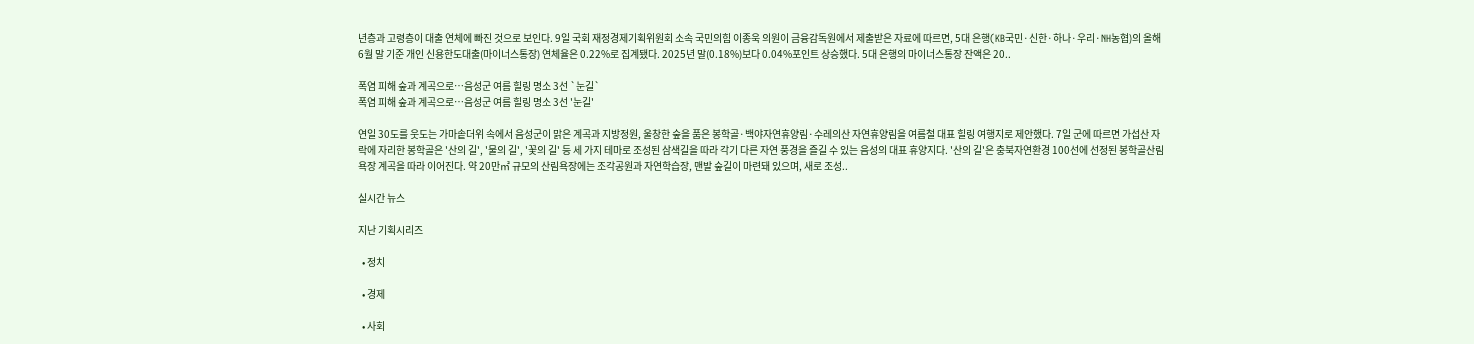년층과 고령층이 대출 연체에 빠진 것으로 보인다. 9일 국회 재정경제기획위원회 소속 국민의힘 이종욱 의원이 금융감독원에서 제출받은 자료에 따르면, 5대 은행(KB국민·신한·하나·우리·NH농협)의 올해 6월 말 기준 개인 신용한도대출(마이너스통장) 연체율은 0.22%로 집계됐다. 2025년 말(0.18%)보다 0.04%포인트 상승했다. 5대 은행의 마이너스통장 잔액은 20..

폭염 피해 숲과 계곡으로…음성군 여름 힐링 명소 3선 `눈길`
폭염 피해 숲과 계곡으로…음성군 여름 힐링 명소 3선 '눈길'

연일 30도를 웃도는 가마솥더위 속에서 음성군이 맑은 계곡과 지방정원, 울창한 숲을 품은 봉학골·백야자연휴양림·수레의산 자연휴양림을 여름철 대표 힐링 여행지로 제안했다. 7일 군에 따르면 가섭산 자락에 자리한 봉학골은 '산의 길', '물의 길', '꽃의 길' 등 세 가지 테마로 조성된 삼색길을 따라 각기 다른 자연 풍경을 즐길 수 있는 음성의 대표 휴양지다. '산의 길'은 충북자연환경 100선에 선정된 봉학골산림욕장 계곡을 따라 이어진다. 약 20만㎡ 규모의 산림욕장에는 조각공원과 자연학습장, 맨발 숲길이 마련돼 있으며, 새로 조성..

실시간 뉴스

지난 기획시리즈

  • 정치

  • 경제

  • 사회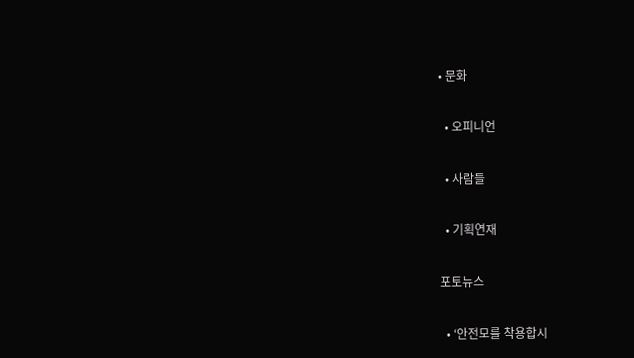• 문화

  • 오피니언

  • 사람들

  • 기획연재

포토뉴스

  • ‘안전모를 착용합시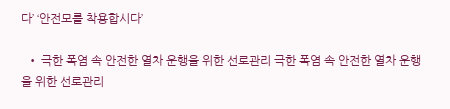다’ ‘안전모를 착용합시다’

  • 극한 폭염 속 안전한 열차 운행을 위한 선로관리 극한 폭염 속 안전한 열차 운행을 위한 선로관리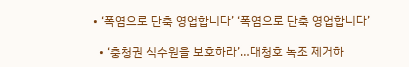• ‘폭염으로 단축 영업합니다’ ‘폭염으로 단축 영업합니다’

  • ‘충청권 식수원을 보호하라’…대청호 녹조 제거하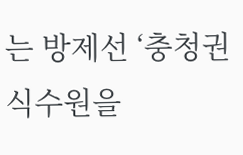는 방제선 ‘충청권 식수원을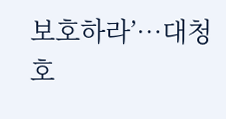보호하라’…대청호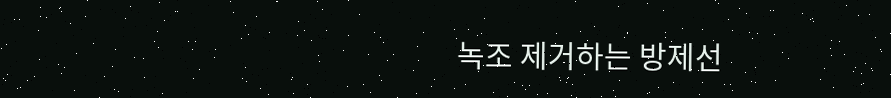녹조 제거하는 방제선